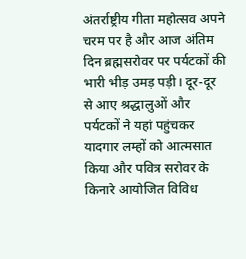अंतर्राष्ट्रीय गीता महोत्सव अपने चरम पर है और आज अंतिम दिन ब्रह्मसरोवर पर पर्यटकों की भारी भीड़ उमड़ पड़ी। दूर-दूर से आए श्रद्धालुओं और पर्यटकों ने यहां पहुंचकर यादगार लम्हों को आत्मसात किया और पवित्र सरोवर के किनारे आयोजित विविध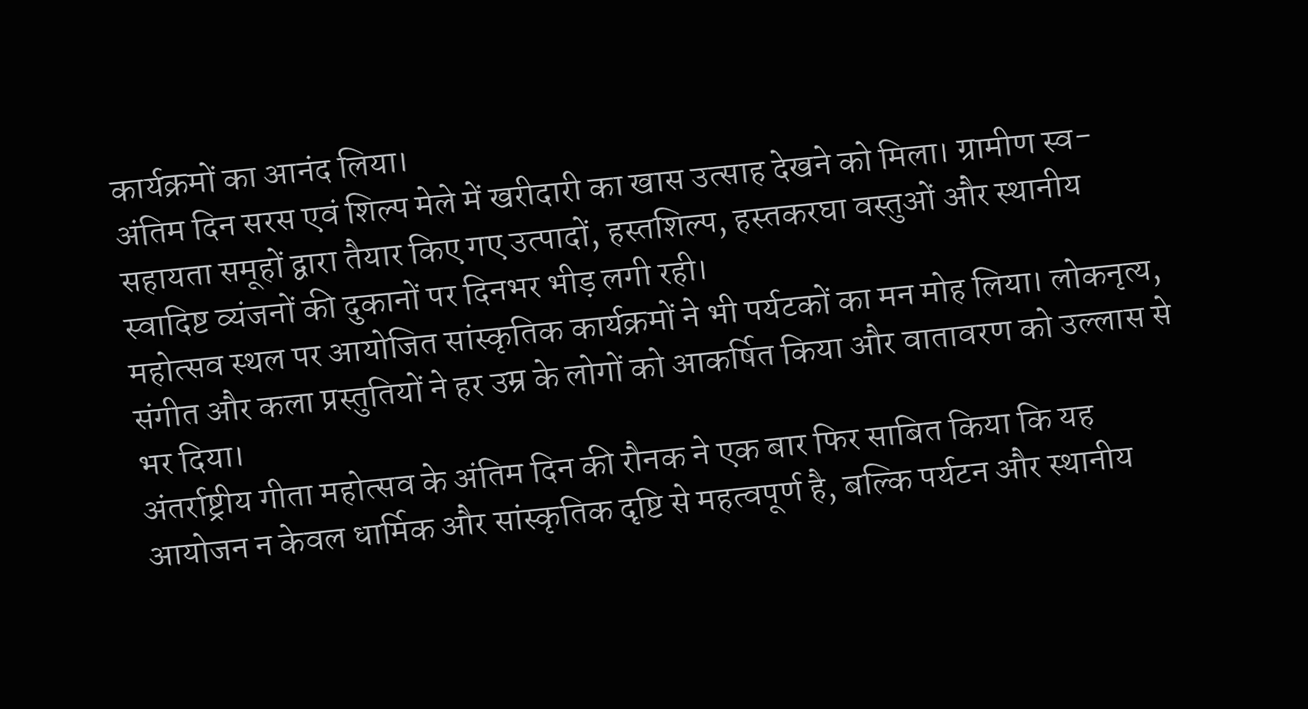कार्यक्रमों का आनंद लिया।
अंतिम दिन सरस एवं शिल्प मेले में खरीदारी का खास उत्साह देखने को मिला। ग्रामीण स्व-सहायता समूहों द्वारा तैयार किए गए उत्पादों, हस्तशिल्प, हस्तकरघा वस्तुओं और स्थानीय स्वादिष्ट व्यंजनों की दुकानों पर दिनभर भीड़ लगी रही।
महोत्सव स्थल पर आयोजित सांस्कृतिक कार्यक्रमों ने भी पर्यटकों का मन मोह लिया। लोकनृत्य, संगीत और कला प्रस्तुतियों ने हर उम्र के लोगों को आकर्षित किया और वातावरण को उल्लास से भर दिया।
अंतर्राष्ट्रीय गीता महोत्सव के अंतिम दिन की रौनक ने एक बार फिर साबित किया कि यह आयोजन न केवल धार्मिक और सांस्कृतिक दृष्टि से महत्वपूर्ण है, बल्कि पर्यटन और स्थानीय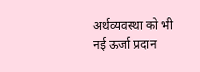अर्थव्यवस्था को भी नई ऊर्जा प्रदान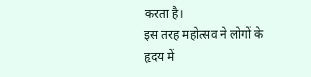करता है।
इस तरह महोत्सव ने लोगों के हृदय में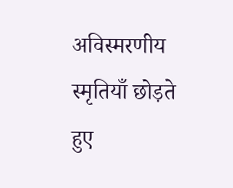अविस्मरणीय स्मृतियाँ छोड़ते हुए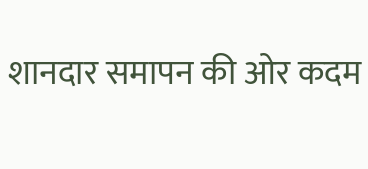शानदार समापन की ओर कदम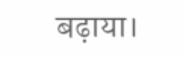बढ़ाया।